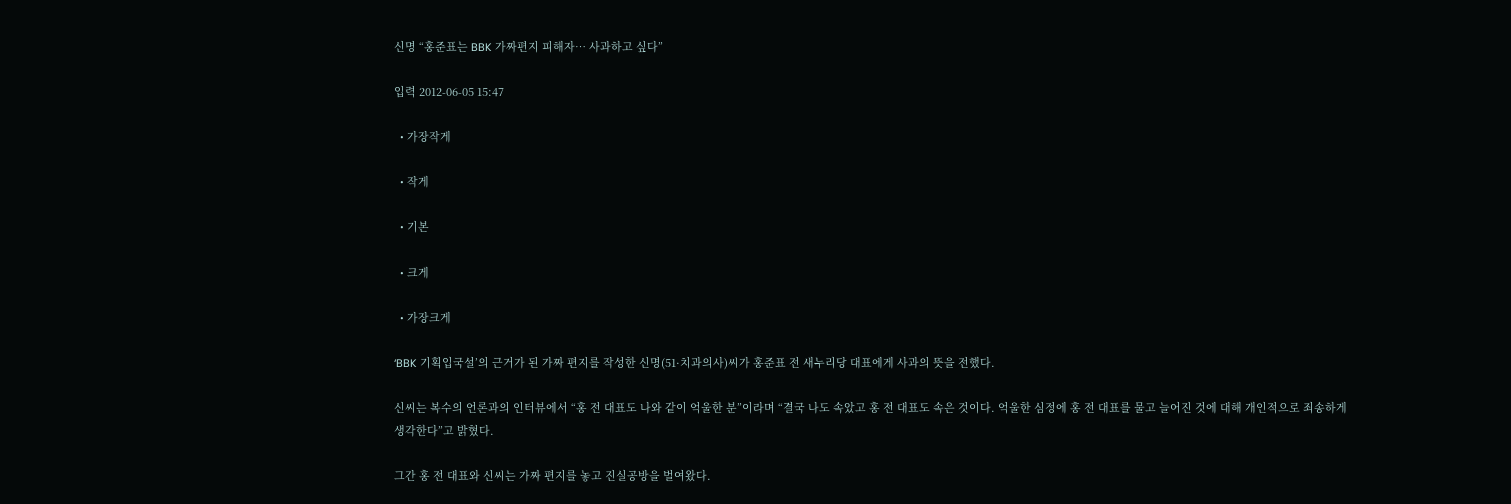신명 “홍준표는 BBK 가짜편지 피해자… 사과하고 싶다”

입력 2012-06-05 15:47

  • 가장작게

  • 작게

  • 기본

  • 크게

  • 가장크게

‘BBK 기획입국설’의 근거가 된 가짜 편지를 작성한 신명(51·치과의사)씨가 홍준표 전 새누리당 대표에게 사과의 뜻을 전했다.

신씨는 복수의 언론과의 인터뷰에서 “홍 전 대표도 나와 같이 억울한 분”이라며 “결국 나도 속았고 홍 전 대표도 속은 것이다. 억울한 심정에 홍 전 대표를 물고 늘어진 것에 대해 개인적으로 죄송하게 생각한다”고 밝혔다.

그간 홍 전 대표와 신씨는 가짜 편지를 놓고 진실공방을 벌여왔다.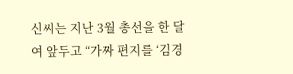신씨는 지난 3월 총선을 한 달 여 앞두고 “가짜 편지를 ‘김경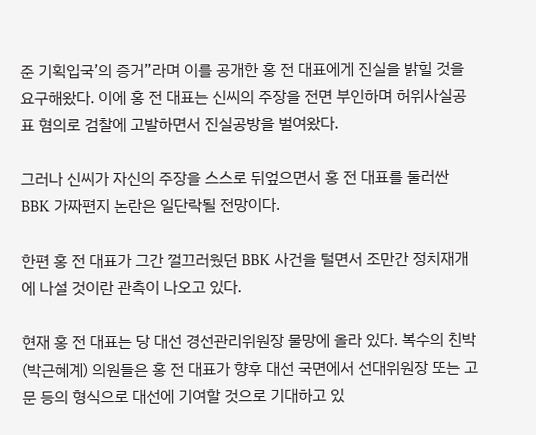준 기획입국’의 증거”라며 이를 공개한 홍 전 대표에게 진실을 밝힐 것을 요구해왔다. 이에 홍 전 대표는 신씨의 주장을 전면 부인하며 허위사실공표 혐의로 검찰에 고발하면서 진실공방을 벌여왔다.

그러나 신씨가 자신의 주장을 스스로 뒤엎으면서 홍 전 대표를 둘러싼 BBK 가짜편지 논란은 일단락될 전망이다.

한편 홍 전 대표가 그간 껄끄러웠던 BBK 사건을 털면서 조만간 정치재개에 나설 것이란 관측이 나오고 있다.

현재 홍 전 대표는 당 대선 경선관리위원장 물망에 올라 있다. 복수의 친박(박근혜계) 의원들은 홍 전 대표가 향후 대선 국면에서 선대위원장 또는 고문 등의 형식으로 대선에 기여할 것으로 기대하고 있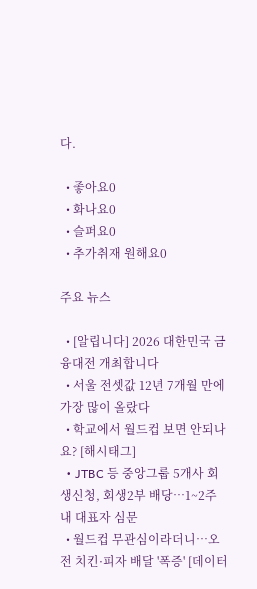다.

  • 좋아요0
  • 화나요0
  • 슬퍼요0
  • 추가취재 원해요0

주요 뉴스

  • [알립니다] 2026 대한민국 금융대전 개최합니다
  • 서울 전셋값 12년 7개월 만에 가장 많이 올랐다
  • 학교에서 월드컵 보면 안되나요? [해시태그]
  • JTBC 등 중앙그룹 5개사 회생신청, 회생2부 배당…1~2주 내 대표자 심문
  • 월드컵 무관심이라더니…오전 치킨·피자 배달 '폭증' [데이터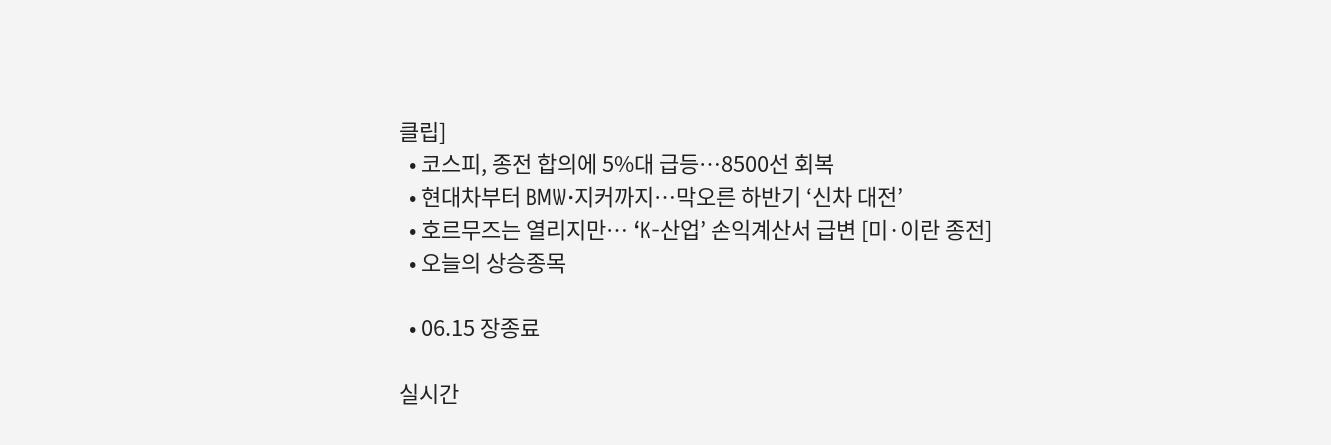클립]
  • 코스피, 종전 합의에 5%대 급등…8500선 회복
  • 현대차부터 BMW·지커까지…막오른 하반기 ‘신차 대전’
  • 호르무즈는 열리지만… ‘K-산업’ 손익계산서 급변 [미·이란 종전]
  • 오늘의 상승종목

  • 06.15 장종료

실시간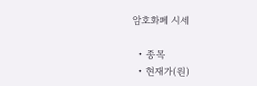암호화폐 시세

  • 종목
  • 현재가(원)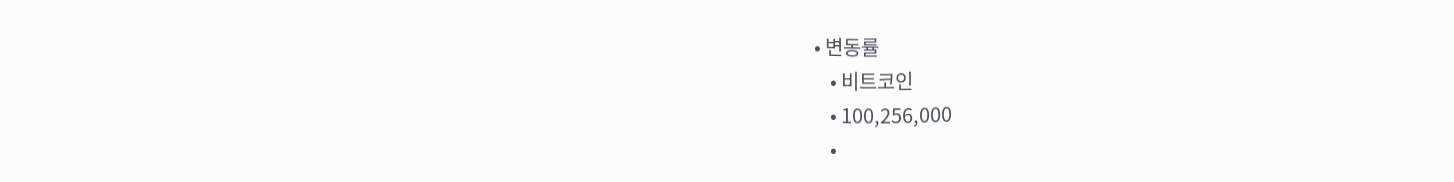• 변동률
    • 비트코인
    • 100,256,000
    •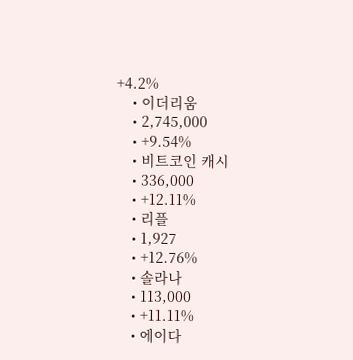+4.2%
    • 이더리움
    • 2,745,000
    • +9.54%
    • 비트코인 캐시
    • 336,000
    • +12.11%
    • 리플
    • 1,927
    • +12.76%
    • 솔라나
    • 113,000
    • +11.11%
    • 에이다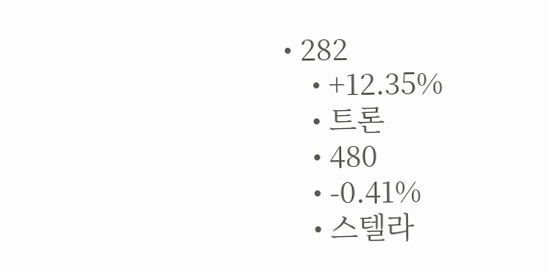• 282
    • +12.35%
    • 트론
    • 480
    • -0.41%
    • 스텔라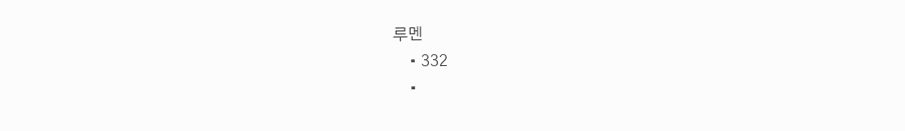루멘
    • 332
    •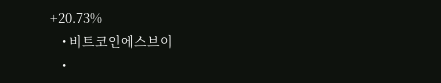+20.73%
    • 비트코인에스브이
    •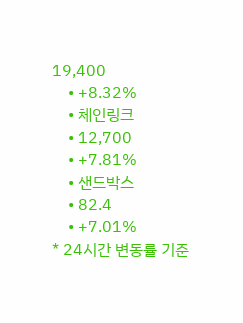19,400
    • +8.32%
    • 체인링크
    • 12,700
    • +7.81%
    • 샌드박스
    • 82.4
    • +7.01%
* 24시간 변동률 기준